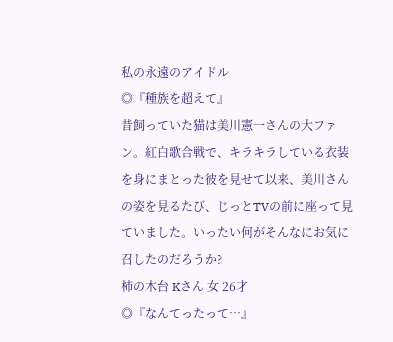私の永遠のアイドル
◎『種族を超えて』
昔飼っていた猫は美川憲一さんの大ファン。紅白歌合戦で、キラキラしている衣装を身にまとった彼を見せて以来、美川さんの姿を見るたび、じっとTVの前に座って見ていました。いったい何がそんなにお気に召したのだろうか?
柿の木台 Kさん 女 26才
◎『なんてったって…』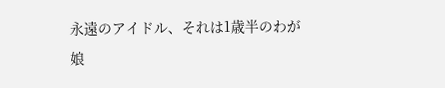永遠のアイドル、それは1歳半のわが娘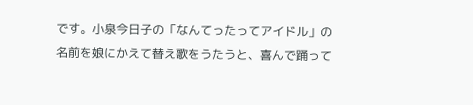です。小泉今日子の「なんてったってアイドル」の名前を娘にかえて替え歌をうたうと、喜んで踊って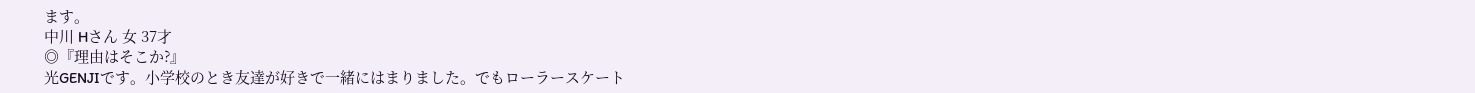ます。
中川 Hさん 女 37才
◎『理由はそこか?』
光GENJIです。小学校のとき友達が好きで一緒にはまりました。でもローラースケート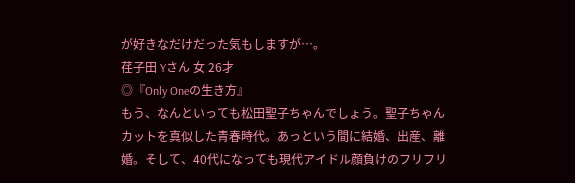が好きなだけだった気もしますが…。
荏子田 Yさん 女 26才
◎『Only Oneの生き方』
もう、なんといっても松田聖子ちゃんでしょう。聖子ちゃんカットを真似した青春時代。あっという間に結婚、出産、離婚。そして、40代になっても現代アイドル顔負けのフリフリ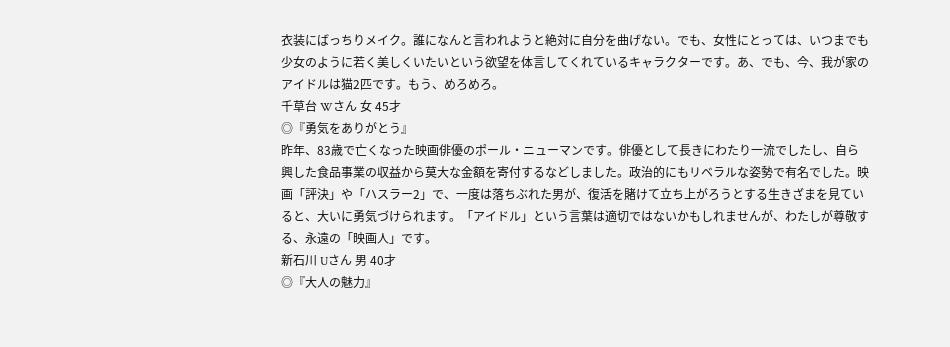衣装にばっちりメイク。誰になんと言われようと絶対に自分を曲げない。でも、女性にとっては、いつまでも少女のように若く美しくいたいという欲望を体言してくれているキャラクターです。あ、でも、今、我が家のアイドルは猫2匹です。もう、めろめろ。
千草台 Wさん 女 45才
◎『勇気をありがとう』
昨年、83歳で亡くなった映画俳優のポール・ニューマンです。俳優として長きにわたり一流でしたし、自ら興した食品事業の収益から莫大な金額を寄付するなどしました。政治的にもリベラルな姿勢で有名でした。映画「評決」や「ハスラー2」で、一度は落ちぶれた男が、復活を賭けて立ち上がろうとする生きざまを見ていると、大いに勇気づけられます。「アイドル」という言葉は適切ではないかもしれませんが、わたしが尊敬する、永遠の「映画人」です。
新石川 Uさん 男 40才
◎『大人の魅力』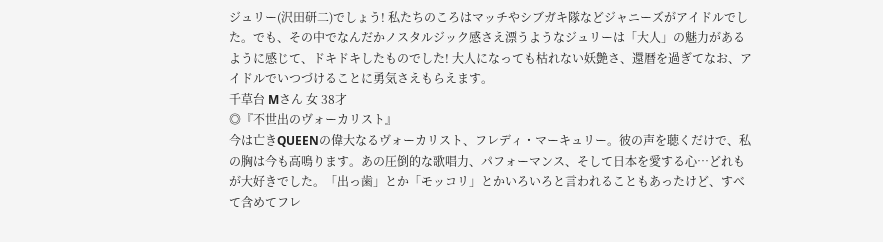ジュリー(沢田研二)でしょう! 私たちのころはマッチやシブガキ隊などジャニーズがアイドルでした。でも、その中でなんだかノスタルジック感さえ漂うようなジュリーは「大人」の魅力があるように感じて、ドキドキしたものでした! 大人になっても枯れない妖艶さ、還暦を過ぎてなお、アイドルでいつづけることに勇気さえもらえます。
千草台 Mさん 女 38才
◎『不世出のヴォーカリスト』
今は亡きQUEENの偉大なるヴォーカリスト、フレディ・マーキュリー。彼の声を聴くだけで、私の胸は今も高鳴ります。あの圧倒的な歌唱力、パフォーマンス、そして日本を愛する心…どれもが大好きでした。「出っ歯」とか「モッコリ」とかいろいろと言われることもあったけど、すべて含めてフレ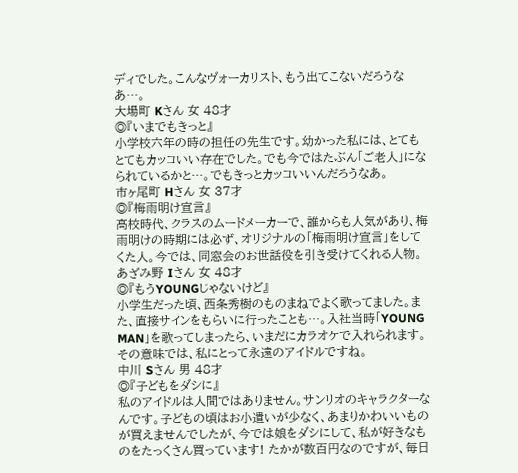ディでした。こんなヴォーカリスト、もう出てこないだろうなあ…。
大場町 Kさん 女 48才
◎『いまでもきっと』
小学校六年の時の担任の先生です。幼かった私には、とてもとてもカッコいい存在でした。でも今ではたぶん「ご老人」になられているかと…。でもきっとカッコいいんだろうなあ。
市ヶ尾町 Hさん 女 37才
◎『梅雨明け宣言』
高校時代、クラスのムードメーカーで、誰からも人気があり、梅雨明けの時期には必ず、オリジナルの「梅雨明け宣言」をしてくた人。今では、同窓会のお世話役を引き受けてくれる人物。
あざみ野 Iさん 女 48才
◎『もうYOUNGじゃないけど』
小学生だった頃、西条秀樹のものまねでよく歌ってました。また、直接サインをもらいに行ったことも…。入社当時「YOUNG MAN」を歌ってしまったら、いまだにカラオケで入れられます。その意味では、私にとって永遠のアイドルですね。
中川 Sさん 男 48才
◎『子どもをダシに』
私のアイドルは人間ではありません。サンリオのキャラクターなんです。子どもの頃はお小遣いが少なく、あまりかわいいものが買えませんでしたが、今では娘をダシにして、私が好きなものをたっくさん買っています! たかが数百円なのですが、毎日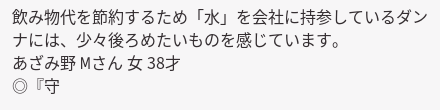飲み物代を節約するため「水」を会社に持参しているダンナには、少々後ろめたいものを感じています。
あざみ野 Mさん 女 38才
◎『守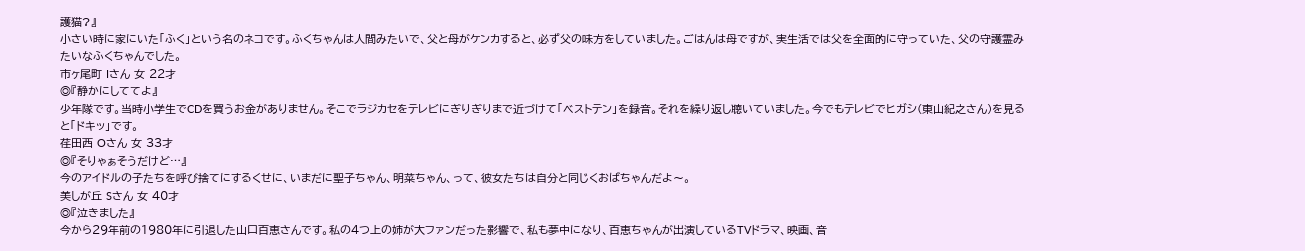護猫?』
小さい時に家にいた「ふく」という名のネコです。ふくちゃんは人間みたいで、父と母がケンカすると、必ず父の味方をしていました。ごはんは母ですが、実生活では父を全面的に守っていた、父の守護霊みたいなふくちゃんでした。
市ヶ尾町 Iさん 女 22才
◎『静かにしててよ』
少年隊です。当時小学生でCDを買うお金がありません。そこでラジカセをテレビにぎりぎりまで近づけて「ベストテン」を録音。それを繰り返し聴いていました。今でもテレビでヒガシ(東山紀之さん)を見ると「ドキッ」です。
荏田西 Oさん 女 33才
◎『そりゃぁそうだけど…』
今のアイドルの子たちを呼び捨てにするくせに、いまだに聖子ちゃん、明菜ちゃん、って、彼女たちは自分と同じくおばちゃんだよ〜。
美しが丘 Sさん 女 40才
◎『泣きました』
今から29年前の1980年に引退した山口百恵さんです。私の4つ上の姉が大ファンだった影響で、私も夢中になり、百恵ちゃんが出演しているTVドラマ、映画、音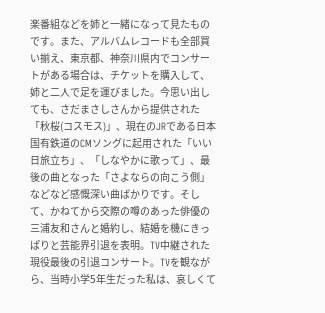楽番組などを姉と一緒になって見たものです。また、アルバムレコードも全部買い揃え、東京都、神奈川県内でコンサートがある場合は、チケットを購入して、姉と二人で足を運びました。今思い出しても、さだまさしさんから提供された「秋桜(コスモス)」、現在のJRである日本国有鉄道のCMソングに起用された「いい日旅立ち」、「しなやかに歌って」、最後の曲となった「さよならの向こう側」などなど感慨深い曲ばかりです。そして、かねてから交際の噂のあった俳優の三浦友和さんと婚約し、結婚を機にきっぱりと芸能界引退を表明。TV中継された現役最後の引退コンサート。TVを観ながら、当時小学5年生だった私は、哀しくて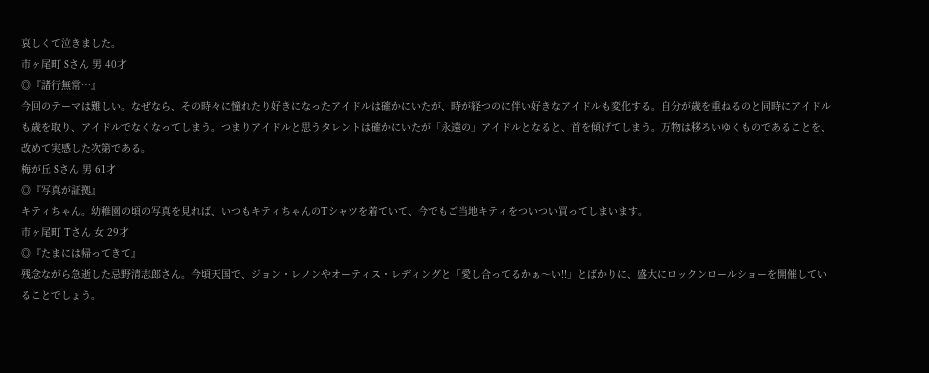哀しくて泣きました。
市ヶ尾町 Sさん 男 40才
◎『諸行無常…』
今回のテーマは難しい。なぜなら、その時々に憧れたり好きになったアイドルは確かにいたが、時が経つのに伴い好きなアイドルも変化する。自分が歳を重ねるのと同時にアイドルも歳を取り、アイドルでなくなってしまう。つまりアイドルと思うタレントは確かにいたが「永遠の」アイドルとなると、首を傾げてしまう。万物は移ろいゆくものであることを、改めて実感した次第である。
梅が丘 Sさん 男 61才
◎『写真が証拠』
キティちゃん。幼稚園の頃の写真を見れば、いつもキティちゃんのTシャツを着ていて、今でもご当地キティをついつい買ってしまいます。
市ヶ尾町 Tさん 女 29才
◎『たまには帰ってきて』
残念ながら急逝した忌野清志郎さん。今頃天国で、ジョン・レノンやオーティス・レディングと「愛し合ってるかぁ〜い!!」とばかりに、盛大にロックンロールショーを開催していることでしょう。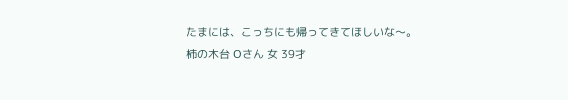たまには、こっちにも帰ってきてほしいな〜。
柿の木台 Oさん 女 39才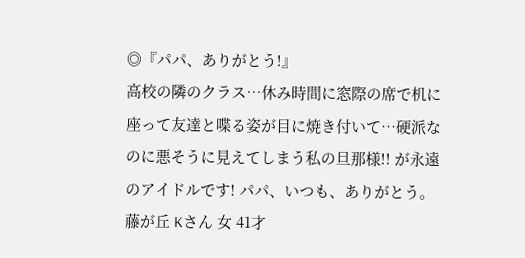◎『パパ、ありがとう!』
高校の隣のクラス…休み時間に窓際の席で机に座って友達と喋る姿が目に焼き付いて…硬派なのに悪そうに見えてしまう私の旦那様!! が永遠のアイドルです! パパ、いつも、ありがとう。
藤が丘 Kさん 女 41才